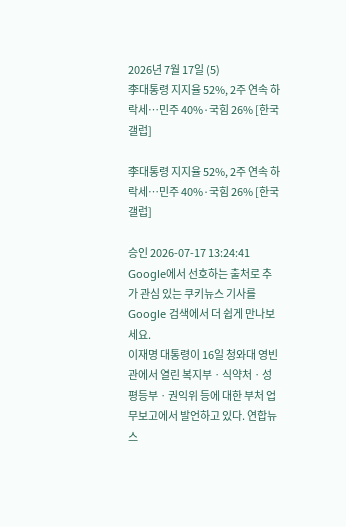2026년 7월 17일 (5)
李대통령 지지율 52%, 2주 연속 하락세…민주 40%·국힘 26% [한국갤럽]

李대통령 지지율 52%, 2주 연속 하락세…민주 40%·국힘 26% [한국갤럽]

승인 2026-07-17 13:24:41
Google에서 선호하는 출처로 추가 관심 있는 쿠키뉴스 기사를 Google 검색에서 더 쉽게 만나보세요.
이재명 대통령이 16일 청와대 영빈관에서 열린 복지부ㆍ식약처ㆍ성평등부ㆍ권익위 등에 대한 부처 업무보고에서 발언하고 있다. 연합뉴스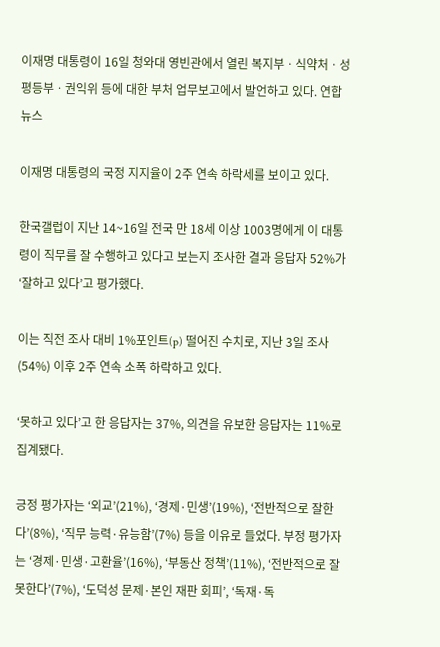이재명 대통령이 16일 청와대 영빈관에서 열린 복지부ㆍ식약처ㆍ성평등부ㆍ권익위 등에 대한 부처 업무보고에서 발언하고 있다. 연합뉴스

이재명 대통령의 국정 지지율이 2주 연속 하락세를 보이고 있다.

한국갤럽이 지난 14~16일 전국 만 18세 이상 1003명에게 이 대통령이 직무를 잘 수행하고 있다고 보는지 조사한 결과 응답자 52%가 ‘잘하고 있다’고 평가했다.

이는 직전 조사 대비 1%포인트(p) 떨어진 수치로, 지난 3일 조사(54%) 이후 2주 연속 소폭 하락하고 있다.

‘못하고 있다’고 한 응답자는 37%, 의견을 유보한 응답자는 11%로 집계됐다.

긍정 평가자는 ‘외교’(21%), ‘경제·민생’(19%), ‘전반적으로 잘한다’(8%), ‘직무 능력·유능함’(7%) 등을 이유로 들었다. 부정 평가자는 ‘경제·민생·고환율’(16%), ‘부동산 정책’(11%), ‘전반적으로 잘못한다’(7%), ‘도덕성 문제·본인 재판 회피’, ‘독재·독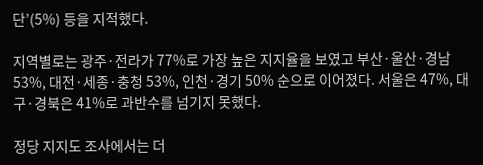단’(5%) 등을 지적했다.

지역별로는 광주·전라가 77%로 가장 높은 지지율을 보였고 부산·울산·경남 53%, 대전·세종·충청 53%, 인천·경기 50% 순으로 이어졌다. 서울은 47%, 대구·경북은 41%로 과반수를 넘기지 못했다.

정당 지지도 조사에서는 더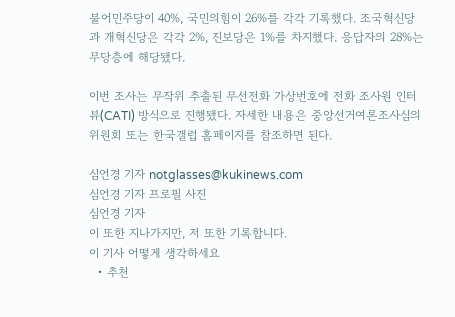불어민주당이 40%, 국민의힘이 26%를 각각 기록했다. 조국혁신당과 개혁신당은 각각 2%, 진보당은 1%를 차지했다. 응답자의 28%는 무당층에 해당됐다.

이번 조사는 무작위 추출된 무선전화 가상번호에 전화 조사원 인터뷰(CATI) 방식으로 진행됐다. 자세한 내용은 중앙선거여론조사심의위원회 또는 한국갤럽 홈페이지를 참조하면 된다.

심언경 기자 notglasses@kukinews.com
심언경 기자 프로필 사진
심언경 기자
이 또한 지나가지만, 저 또한 기록합니다.
이 기사 어떻게 생각하세요
  • 추천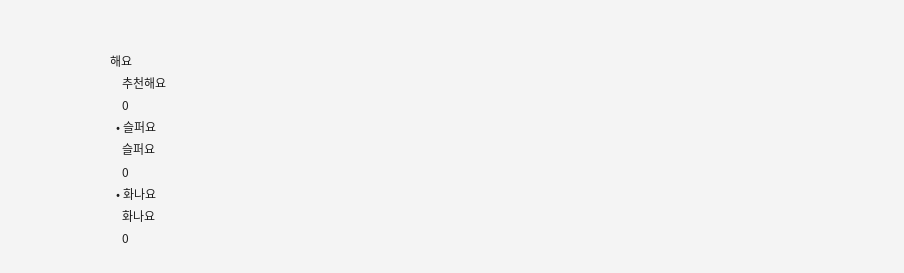해요
    추천해요
    0
  • 슬퍼요
    슬퍼요
    0
  • 화나요
    화나요
    0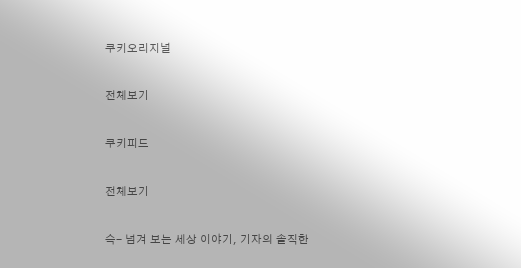쿠키오리지널

전체보기

쿠키피드

전체보기

슥- 넘겨 보는 세상 이야기, 기자의 솔직한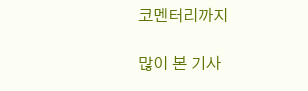코멘터리까지

많이 본 기사